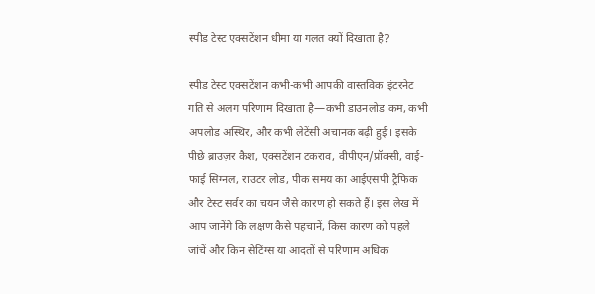स्पीड टेस्ट एक्सटेंशन धीमा या गलत क्यों दिखाता है?

स्पीड टेस्ट एक्सटेंशन कभी-कभी आपकी वास्तविक इंटरनेट गति से अलग परिणाम दिखाता है—कभी डाउनलोड कम, कभी अपलोड अस्थिर, और कभी लेटेंसी अचानक बढ़ी हुई। इसके पीछे ब्राउज़र कैश, एक्सटेंशन टकराव, वीपीएन/प्रॉक्सी, वाई-फाई सिग्नल, राउटर लोड, पीक समय का आईएसपी ट्रैफिक और टेस्ट सर्वर का चयन जैसे कारण हो सकते हैं। इस लेख में आप जानेंगे कि लक्षण कैसे पहचानें, किस कारण को पहले जांचें और किन सेटिंग्स या आदतों से परिणाम अधिक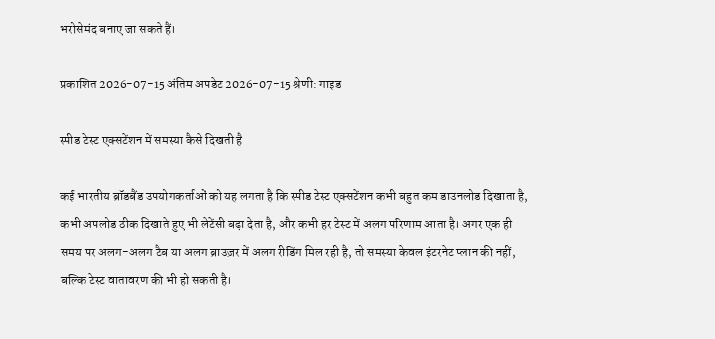भरोसेमंद बनाए जा सकते हैं।

प्रकाशित 2026-07-15 अंतिम अपडेट 2026-07-15 श्रेणी: गाइड

स्पीड टेस्ट एक्सटेंशन में समस्या कैसे दिखती है

कई भारतीय ब्रॉडबैंड उपयोगकर्ताओं को यह लगता है कि स्पीड टेस्ट एक्सटेंशन कभी बहुत कम डाउनलोड दिखाता है, कभी अपलोड ठीक दिखाते हुए भी लेटेंसी बढ़ा देता है, और कभी हर टेस्ट में अलग परिणाम आता है। अगर एक ही समय पर अलग-अलग टैब या अलग ब्राउज़र में अलग रीडिंग मिल रही है, तो समस्या केवल इंटरनेट प्लान की नहीं, बल्कि टेस्ट वातावरण की भी हो सकती है।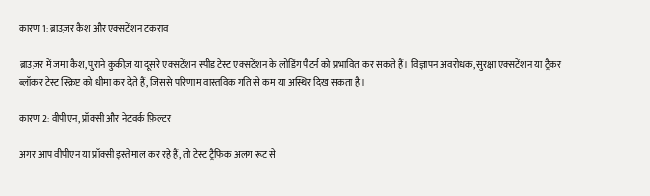कारण 1: ब्राउज़र कैश और एक्सटेंशन टकराव

ब्राउज़र में जमा कैश, पुराने कुकीज़ या दूसरे एक्सटेंशन स्पीड टेस्ट एक्सटेंशन के लोडिंग पैटर्न को प्रभावित कर सकते हैं। विज्ञापन अवरोधक, सुरक्षा एक्सटेंशन या ट्रैकर ब्लॉकर टेस्ट स्क्रिप्ट को धीमा कर देते हैं, जिससे परिणाम वास्तविक गति से कम या अस्थिर दिख सकता है।

कारण 2: वीपीएन, प्रॉक्सी और नेटवर्क फ़िल्टर

अगर आप वीपीएन या प्रॉक्सी इस्तेमाल कर रहे हैं, तो टेस्ट ट्रैफिक अलग रूट से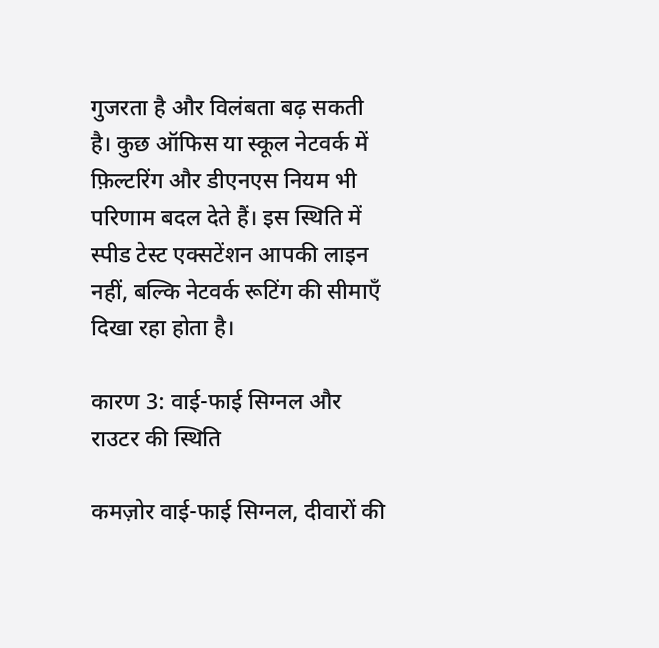गुजरता है और विलंबता बढ़ सकती है। कुछ ऑफिस या स्कूल नेटवर्क में फ़िल्टरिंग और डीएनएस नियम भी परिणाम बदल देते हैं। इस स्थिति में स्पीड टेस्ट एक्सटेंशन आपकी लाइन नहीं, बल्कि नेटवर्क रूटिंग की सीमाएँ दिखा रहा होता है।

कारण 3: वाई-फाई सिग्नल और राउटर की स्थिति

कमज़ोर वाई-फाई सिग्नल, दीवारों की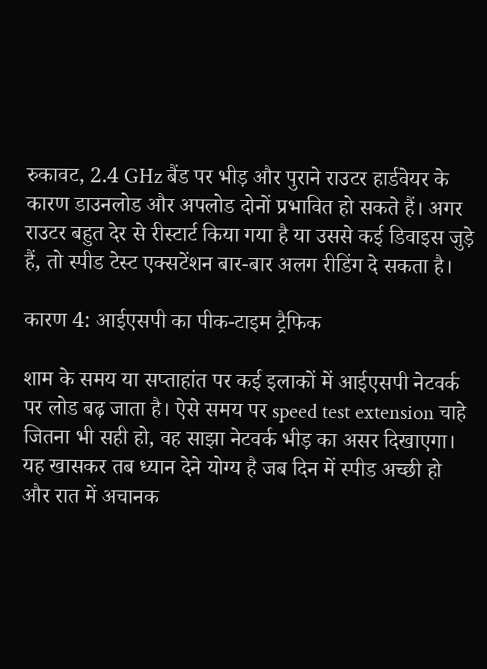रुकावट, 2.4 GHz बैंड पर भीड़ और पुराने राउटर हार्डवेयर के कारण डाउनलोड और अपलोड दोनों प्रभावित हो सकते हैं। अगर राउटर बहुत देर से रीस्टार्ट किया गया है या उससे कई डिवाइस जुड़े हैं, तो स्पीड टेस्ट एक्सटेंशन बार-बार अलग रीडिंग दे सकता है।

कारण 4: आईएसपी का पीक-टाइम ट्रैफिक

शाम के समय या सप्ताहांत पर कई इलाकों में आईएसपी नेटवर्क पर लोड बढ़ जाता है। ऐसे समय पर speed test extension चाहे जितना भी सही हो, वह साझा नेटवर्क भीड़ का असर दिखाएगा। यह खासकर तब ध्यान देने योग्य है जब दिन में स्पीड अच्छी हो और रात में अचानक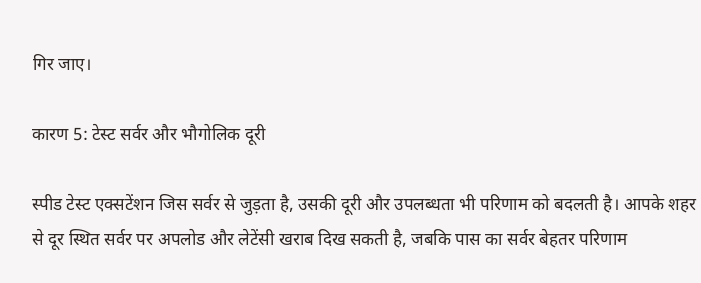गिर जाए।

कारण 5: टेस्ट सर्वर और भौगोलिक दूरी

स्पीड टेस्ट एक्सटेंशन जिस सर्वर से जुड़ता है, उसकी दूरी और उपलब्धता भी परिणाम को बदलती है। आपके शहर से दूर स्थित सर्वर पर अपलोड और लेटेंसी खराब दिख सकती है, जबकि पास का सर्वर बेहतर परिणाम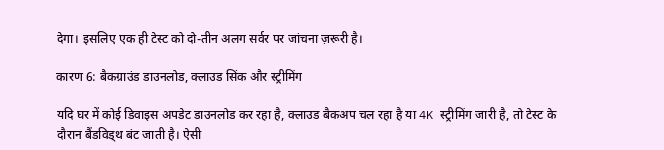देगा। इसलिए एक ही टेस्ट को दो-तीन अलग सर्वर पर जांचना ज़रूरी है।

कारण 6: बैकग्राउंड डाउनलोड, क्लाउड सिंक और स्ट्रीमिंग

यदि घर में कोई डिवाइस अपडेट डाउनलोड कर रहा है, क्लाउड बैकअप चल रहा है या 4K स्ट्रीमिंग जारी है, तो टेस्ट के दौरान बैंडविड्थ बंट जाती है। ऐसी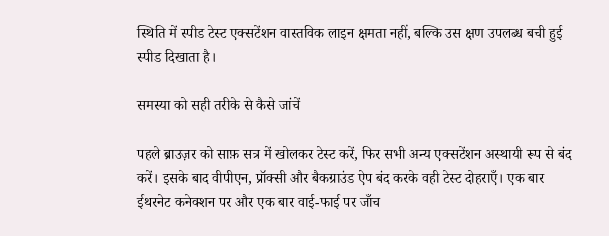स्थिति में स्पीड टेस्ट एक्सटेंशन वास्तविक लाइन क्षमता नहीं, बल्कि उस क्षण उपलब्ध बची हुई स्पीड दिखाता है।

समस्या को सही तरीके से कैसे जांचें

पहले ब्राउज़र को साफ़ सत्र में खोलकर टेस्ट करें, फिर सभी अन्य एक्सटेंशन अस्थायी रूप से बंद करें। इसके बाद वीपीएन, प्रॉक्सी और बैकग्राउंड ऐप बंद करके वही टेस्ट दोहराएँ। एक बार ईथरनेट कनेक्शन पर और एक बार वाई-फाई पर जाँच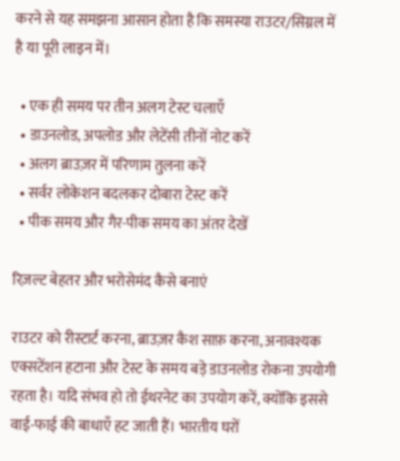करने से यह समझना आसान होता है कि समस्या राउटर/सिग्नल में है या पूरी लाइन में।

  • एक ही समय पर तीन अलग टेस्ट चलाएँ
  • डाउनलोड, अपलोड और लेटेंसी तीनों नोट करें
  • अलग ब्राउज़र में परिणाम तुलना करें
  • सर्वर लोकेशन बदलकर दोबारा टेस्ट करें
  • पीक समय और गैर-पीक समय का अंतर देखें

रिज़ल्ट बेहतर और भरोसेमंद कैसे बनाएं

राउटर को रीस्टार्ट करना, ब्राउज़र कैश साफ़ करना, अनावश्यक एक्सटेंशन हटाना और टेस्ट के समय बड़े डाउनलोड रोकना उपयोगी रहता है। यदि संभव हो तो ईथरनेट का उपयोग करें, क्योंकि इससे वाई-फाई की बाधाएँ हट जाती हैं। भारतीय घरों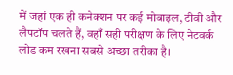में जहां एक ही कनेक्शन पर कई मोबाइल, टीवी और लैपटॉप चलते हैं, वहाँ सही परीक्षण के लिए नेटवर्क लोड कम रखना सबसे अच्छा तरीका है।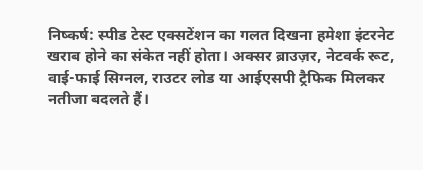निष्कर्ष: स्पीड टेस्ट एक्सटेंशन का गलत दिखना हमेशा इंटरनेट खराब होने का संकेत नहीं होता। अक्सर ब्राउज़र, नेटवर्क रूट, वाई-फाई सिग्नल, राउटर लोड या आईएसपी ट्रैफिक मिलकर नतीजा बदलते हैं।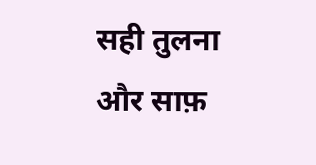सही तुलना और साफ़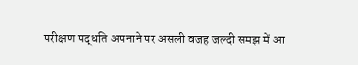परीक्षण पद्धति अपनाने पर असली वजह जल्दी समझ में आ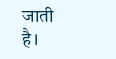जाती है।